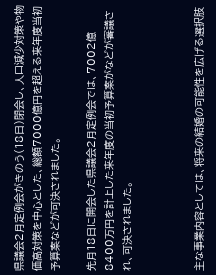県議会2月定例会がきのう(18日)閉会し、人口減少対策や物価高対策を中心とした、総額7000億円を超える来年度当初予算案などが可決されました。

先月18日に開会した県議会2月定例会では、7002億8400万円を計上した来年度の当初予算案がなどが審議され、可決されました。



主な事業内容としては、将来の結婚の可能性を広げる選択肢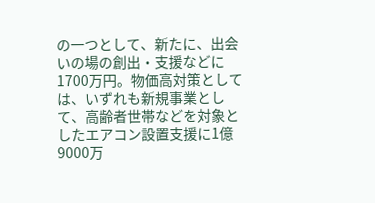の一つとして、新たに、出会いの場の創出・支援などに1700万円。物価高対策としては、いずれも新規事業として、高齢者世帯などを対象としたエアコン設置支援に1億9000万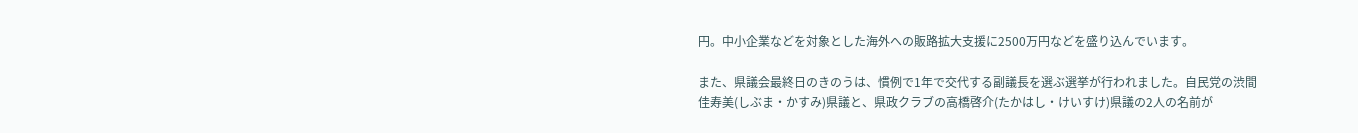円。中小企業などを対象とした海外への販路拡大支援に2500万円などを盛り込んでいます。

また、県議会最終日のきのうは、慣例で1年で交代する副議長を選ぶ選挙が行われました。自民党の渋間佳寿美(しぶま・かすみ)県議と、県政クラブの高橋啓介(たかはし・けいすけ)県議の2人の名前が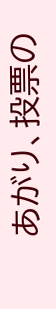あがり、投票の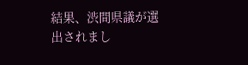結果、渋間県議が選出されまし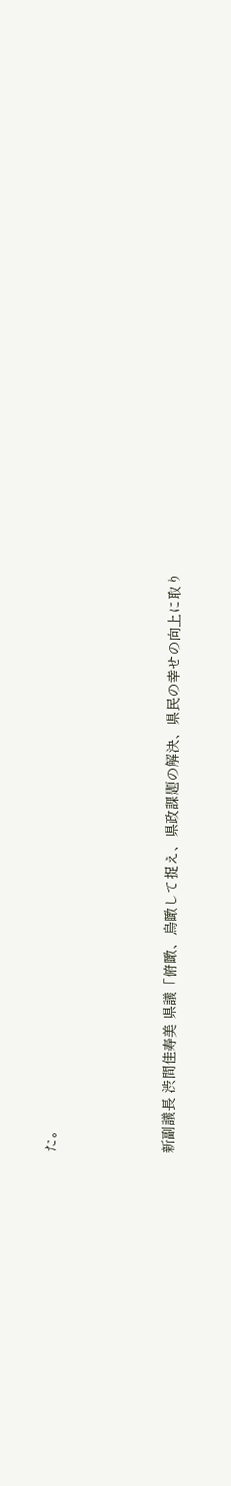た。



新副議長 渋間佳寿美 県議「俯瞰、鳥瞰して捉え、県政課題の解決、県民の幸せの向上に取り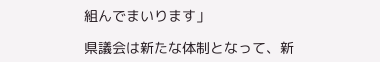組んでまいります」

県議会は新たな体制となって、新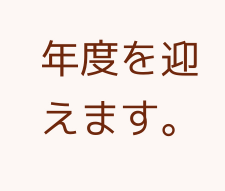年度を迎えます。